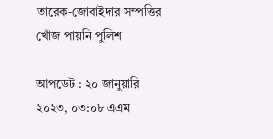তারেক-জোবাইদার সম্পত্তির খোঁজ পায়নি পুলিশ

আপডেট : ২০ জানুয়ারি ২০২৩, ০৩:০৮ এএম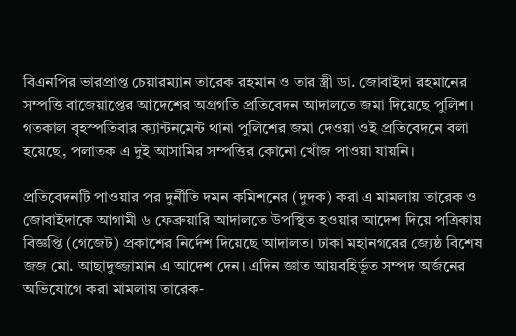বিএনপির ভারপ্রাপ্ত চেয়ারম্যান তারেক রহমান ও তার স্ত্রী ডা. জোবাইদা রহমানের সম্পত্তি বাজেয়াপ্তের আদেশের অগ্রগতি প্রতিবেদন আদালতে জমা দিয়েছে পুলিশ। গতকাল বৃহস্পতিবার ক্যান্টনমেন্ট থানা পুলিশের জমা দেওয়া ওই প্রতিবেদনে বলা হয়েছে, পলাতক এ দুই আসামির সম্পত্তির কোনো খোঁজ পাওয়া যায়নি।

প্রতিবেদনটি পাওয়ার পর দুর্নীতি দমন কমিশনের (দুদক) করা এ মামলায় তারেক ও জোবাইদাকে আগামী ৬ ফেব্রুয়ারি আদালতে উপস্থিত হওয়ার আদেশ দিয়ে পত্রিকায় বিজ্ঞপ্তি (গেজেট) প্রকাশের নির্দেশ দিয়েছে আদালত। ঢাকা মহানগরের জ্যেষ্ঠ বিশেষ জজ মো. আছাদুজ্জামান এ আদেশ দেন। এদিন জ্ঞাত আয়বহির্ভূত সম্পদ অর্জনের অভিযোগে করা মামলায় তারেক-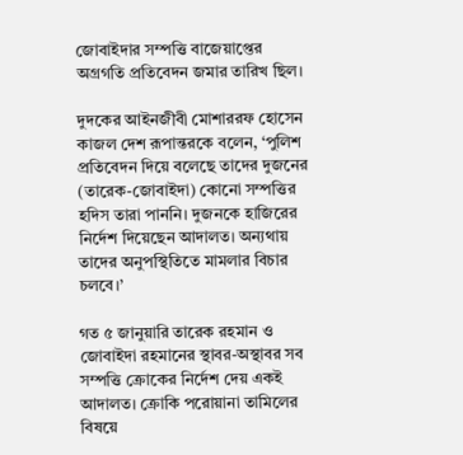জোবাইদার সম্পত্তি বাজেয়াপ্তের অগ্রগতি প্রতিবেদন জমার তারিখ ছিল।

দুদকের আইনজীবী মোশাররফ হোসেন কাজল দেশ রূপান্তরকে বলেন, ‘পুলিশ প্রতিবেদন দিয়ে বলেছে তাদের দুজনের (তারেক-জোবাইদা) কোনো সম্পত্তির হদিস তারা পাননি। দুজনকে হাজিরের নির্দেশ দিয়েছেন আদালত। অন্যথায় তাদের অনুপস্থিতিতে মামলার বিচার চলবে।’

গত ৫ জানুয়ারি তারেক রহমান ও জোবাইদা রহমানের স্থাবর-অস্থাবর সব সম্পত্তি ক্রোকের নির্দেশ দেয় একই আদালত। ক্রোকি পরোয়ানা তামিলের বিষয়ে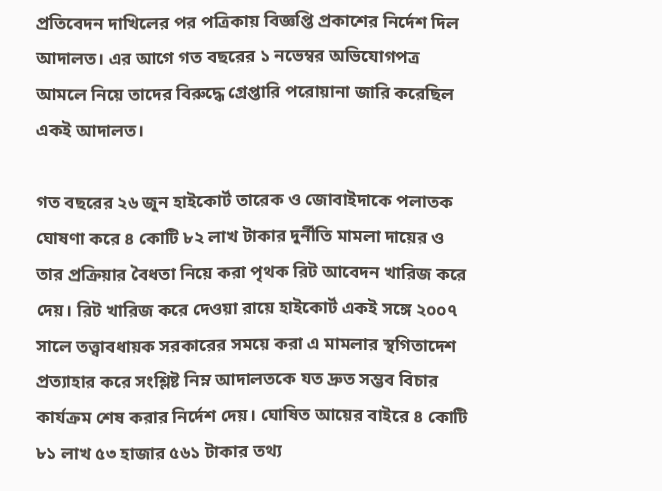প্রতিবেদন দাখিলের পর পত্রিকায় বিজ্ঞপ্তি প্রকাশের নির্দেশ দিল আদালত। এর আগে গত বছরের ১ নভেম্বর অভিযোগপত্র আমলে নিয়ে তাদের বিরুদ্ধে গ্রেপ্তারি পরোয়ানা জারি করেছিল একই আদালত।

গত বছরের ২৬ জুন হাইকোর্ট তারেক ও জোবাইদাকে পলাতক ঘোষণা করে ৪ কোটি ৮২ লাখ টাকার দুর্নীতি মামলা দায়ের ও তার প্রক্রিয়ার বৈধতা নিয়ে করা পৃথক রিট আবেদন খারিজ করে দেয়। রিট খারিজ করে দেওয়া রায়ে হাইকোর্ট একই সঙ্গে ২০০৭ সালে তত্ত্বাবধায়ক সরকারের সময়ে করা এ মামলার স্থগিতাদেশ প্রত্যাহার করে সংশ্লিষ্ট নিম্ন আদালতকে যত দ্রুত সম্ভব বিচার কার্যক্রম শেষ করার নির্দেশ দেয়। ঘোষিত আয়ের বাইরে ৪ কোটি ৮১ লাখ ৫৩ হাজার ৫৬১ টাকার তথ্য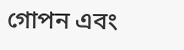গোপন এবং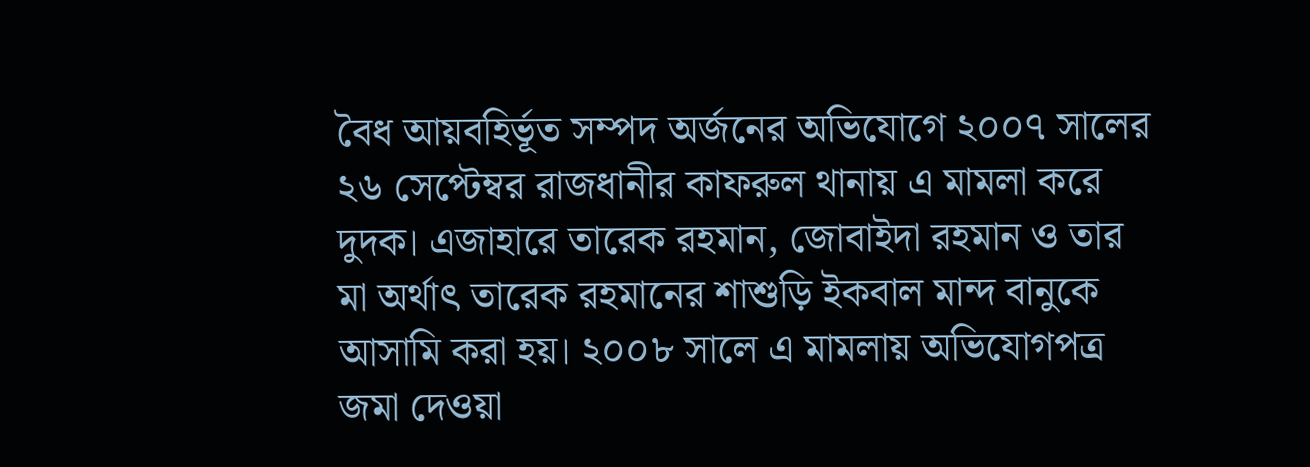বৈধ আয়বহির্ভূত সম্পদ অর্জনের অভিযোগে ২০০৭ সালের ২৬ সেপ্টেম্বর রাজধানীর কাফরুল থানায় এ মামলা করে দুদক। এজাহারে তারেক রহমান, জোবাইদা রহমান ও তার মা অর্থাৎ তারেক রহমানের শাশুড়ি ইকবাল মান্দ বানুকে আসামি করা হয়। ২০০৮ সালে এ মামলায় অভিযোগপত্র জমা দেওয়া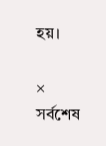হয়।

×
সর্বশেষ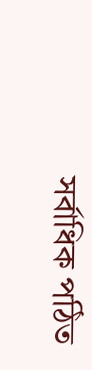সর্বাধিক পঠিত